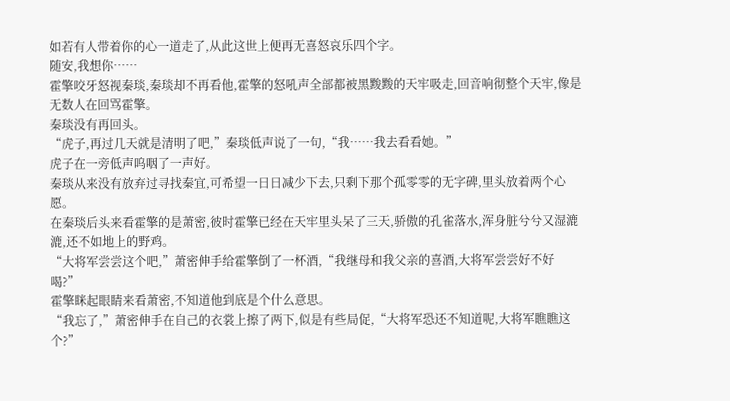如若有人带着你的心一道走了,从此这世上便再无喜怒哀乐四个字。
随安,我想你……
霍擎咬牙怒视秦琰,秦琰却不再看他,霍擎的怒吼声全部都被黑黢黢的天牢吸走,回音响彻整个天牢,像是无数人在回骂霍擎。
秦琰没有再回头。
“虎子,再过几天就是清明了吧,”秦琰低声说了一句,“我……我去看看她。”
虎子在一旁低声呜咽了一声好。
秦琰从来没有放弃过寻找秦宜,可希望一日日减少下去,只剩下那个孤零零的无字碑,里头放着两个心愿。
在秦琰后头来看霍擎的是萧密,彼时霍擎已经在天牢里头呆了三天,骄傲的孔雀落水,浑身脏兮兮又湿漉漉,还不如地上的野鸡。
“大将军尝尝这个吧,”萧密伸手给霍擎倒了一杯酒,“我继母和我父亲的喜酒,大将军尝尝好不好喝?”
霍擎眯起眼睛来看萧密,不知道他到底是个什么意思。
“我忘了,”萧密伸手在自己的衣裳上擦了两下,似是有些局促,“大将军恐还不知道呢,大将军瞧瞧这个?”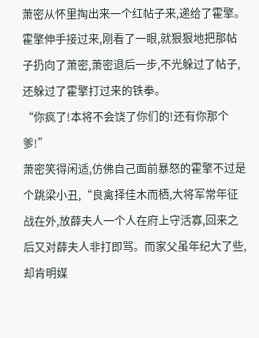萧密从怀里掏出来一个红帖子来,递给了霍擎。
霍擎伸手接过来,刚看了一眼,就狠狠地把那帖子扔向了萧密,萧密退后一步,不光躲过了帖子,还躲过了霍擎打过来的铁拳。
“你疯了!本将不会饶了你们的!还有你那个爹!”
萧密笑得闲适,仿佛自己面前暴怒的霍擎不过是个跳梁小丑,“良禽择佳木而栖,大将军常年征战在外,放薛夫人一个人在府上守活寡,回来之后又对薛夫人非打即骂。而家父虽年纪大了些,却肯明媒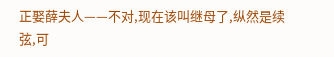正娶薛夫人——不对,现在该叫继母了,纵然是续弦,可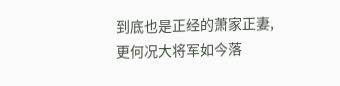到底也是正经的萧家正妻,更何况大将军如今落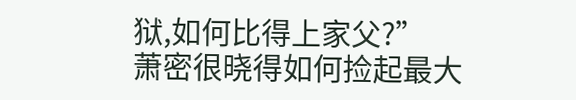狱,如何比得上家父?”
萧密很晓得如何捡起最大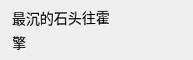最沉的石头往霍擎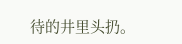待的井里头扔。